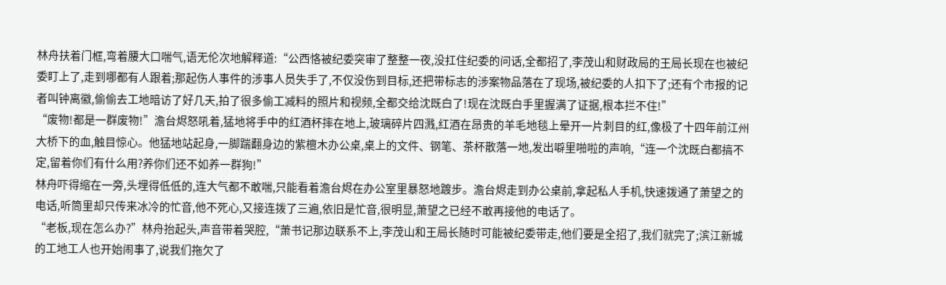林舟扶着门框,弯着腰大口喘气,语无伦次地解释道:“公西恪被纪委突审了整整一夜,没扛住纪委的问话,全都招了,李茂山和财政局的王局长现在也被纪委盯上了,走到哪都有人跟着;那起伤人事件的涉事人员失手了,不仅没伤到目标,还把带标志的涉案物品落在了现场,被纪委的人扣下了;还有个市报的记者叫钟离徽,偷偷去工地暗访了好几天,拍了很多偷工减料的照片和视频,全都交给沈既白了!现在沈既白手里握满了证据,根本拦不住!”
“废物!都是一群废物!”澹台烬怒吼着,猛地将手中的红酒杯摔在地上,玻璃碎片四溅,红酒在昂贵的羊毛地毯上晕开一片刺目的红,像极了十四年前江州大桥下的血,触目惊心。他猛地站起身,一脚踹翻身边的紫檀木办公桌,桌上的文件、钢笔、茶杯散落一地,发出噼里啪啦的声响,“连一个沈既白都搞不定,留着你们有什么用?养你们还不如养一群狗!”
林舟吓得缩在一旁,头埋得低低的,连大气都不敢喘,只能看着澹台烬在办公室里暴怒地踱步。澹台烬走到办公桌前,拿起私人手机,快速拨通了萧望之的电话,听筒里却只传来冰冷的忙音,他不死心,又接连拨了三遍,依旧是忙音,很明显,萧望之已经不敢再接他的电话了。
“老板,现在怎么办?”林舟抬起头,声音带着哭腔,“萧书记那边联系不上,李茂山和王局长随时可能被纪委带走,他们要是全招了,我们就完了;滨江新城的工地工人也开始闹事了,说我们拖欠了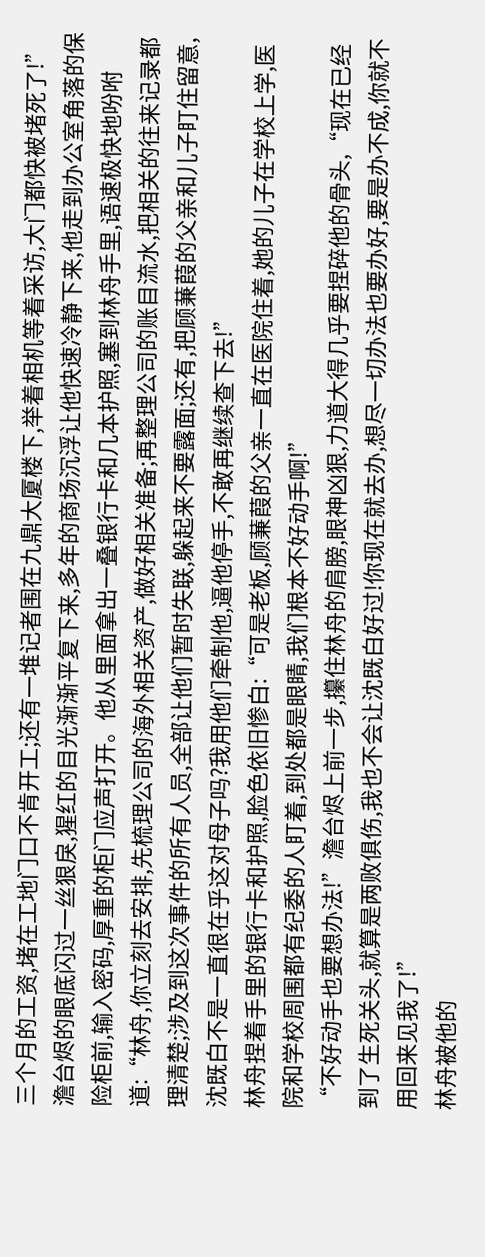三个月的工资,堵在工地门口不肯开工;还有一堆记者围在九鼎大厦楼下,举着相机等着采访,大门都快被堵死了!”
澹台烬的眼底闪过一丝狠戾,猩红的目光渐渐平复下来,多年的商场沉浮让他快速冷静下来,他走到办公室角落的保险柜前,输入密码,厚重的柜门应声打开。他从里面拿出一叠银行卡和几本护照,塞到林舟手里,语速极快地吩咐道:“林舟,你立刻去安排,先梳理公司的海外相关资产,做好相关准备;再整理公司的账目流水,把相关的往来记录都理清楚;涉及到这次事件的所有人员,全部让他们暂时失联,躲起来不要露面;还有,把顾蒹葭的父亲和儿子盯住留意,沈既白不是一直很在乎这对母子吗?我用他们牵制他,逼他停手,不敢再继续查下去!”
林舟捏着手里的银行卡和护照,脸色依旧惨白:“可是老板,顾蒹葭的父亲一直在医院住着,她的儿子在学校上学,医院和学校周围都有纪委的人盯着,到处都是眼睛,我们根本不好动手啊!”
“不好动手也要想办法!”澹台烬上前一步,攥住林舟的肩膀,眼神凶狠,力道大得几乎要捏碎他的骨头,“现在已经到了生死关头,就算是两败俱伤,我也不会让沈既白好过!你现在就去办,想尽一切办法也要办好,要是办不成,你就不用回来见我了!”
林舟被他的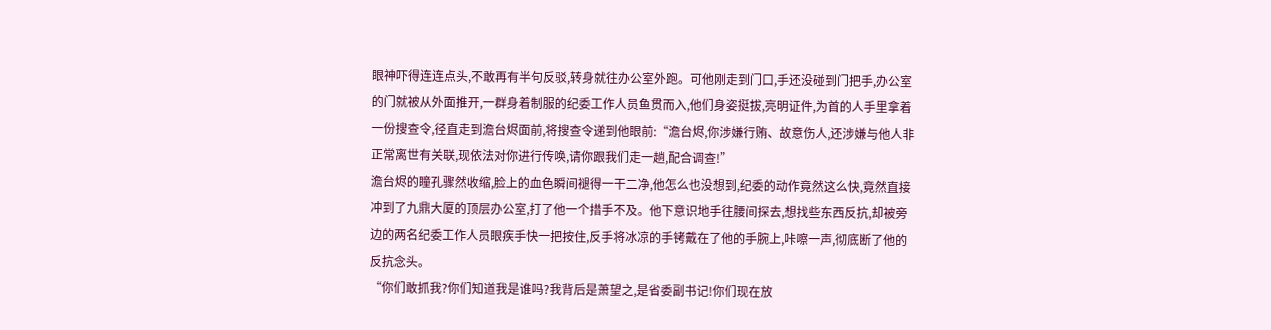眼神吓得连连点头,不敢再有半句反驳,转身就往办公室外跑。可他刚走到门口,手还没碰到门把手,办公室的门就被从外面推开,一群身着制服的纪委工作人员鱼贯而入,他们身姿挺拔,亮明证件,为首的人手里拿着一份搜查令,径直走到澹台烬面前,将搜查令递到他眼前:“澹台烬,你涉嫌行贿、故意伤人,还涉嫌与他人非正常离世有关联,现依法对你进行传唤,请你跟我们走一趟,配合调查!”
澹台烬的瞳孔骤然收缩,脸上的血色瞬间褪得一干二净,他怎么也没想到,纪委的动作竟然这么快,竟然直接冲到了九鼎大厦的顶层办公室,打了他一个措手不及。他下意识地手往腰间探去,想找些东西反抗,却被旁边的两名纪委工作人员眼疾手快一把按住,反手将冰凉的手铐戴在了他的手腕上,咔嚓一声,彻底断了他的反抗念头。
“你们敢抓我?你们知道我是谁吗?我背后是萧望之,是省委副书记!你们现在放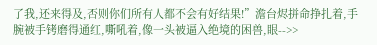了我,还来得及,否则你们所有人都不会有好结果!”澹台烬拼命挣扎着,手腕被手铐磨得通红,嘶吼着,像一头被逼入绝境的困兽,眼-->>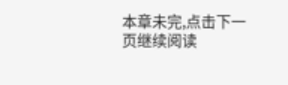本章未完,点击下一页继续阅读